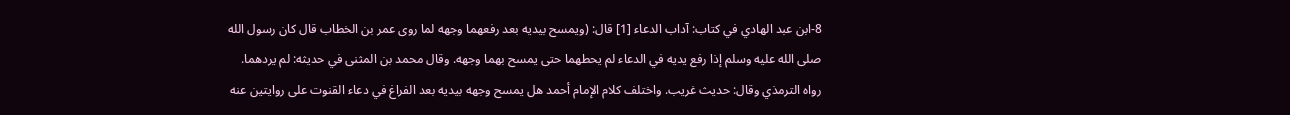8-ابن عبد الهادي في كتاب: آداب الدعاء [1] قال: (ويمسح بيديه بعد رفعهما وجهه لما روى عمر بن الخطاب قال كان رسول الله صلى الله عليه وسلم إذا رفع يديه في الدعاء لم يحطهما حتى يمسح بهما وجهه. وقال محمد بن المثنى في حديثه: لم يردهما. رواه الترمذي وقال: حديث غريب. واختلف كلام الإمام أحمد هل يمسح وجهه بيديه بعد الفراغ في دعاء القنوت على روايتين عنه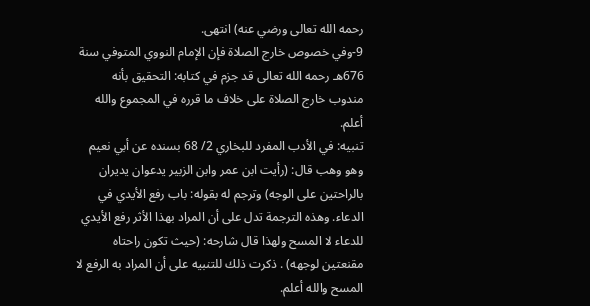رحمه الله تعالى ورضي عنه) انتهى.
9-وفي خصوص خارج الصلاة فإن الإمام النووي المتوفي سنة 676هـ رحمه الله تعالى قد جزم في كتابه: التحقيق بأنه مندوب خارج الصلاة على خلاف ما قرره في المجموع والله أعلم.
تنبيه: في الأدب المفرد للبخاري 2/ 68 بسنده عن أبي نعيم وهو وهب قال: (رأيت ابن عمر وابن الزبير يدعوان يديران بالراحتين على الوجه) وترجم له بقوله: باب رفع الأيدي في الدعاء. وهذه الترجمة تدل على أن المراد بهذا الأثر رفع الأيدي للدعاء لا المسح ولهذا قال شارحه: (حيث تكون راحتاه مقنعتين لوجهه) . ذكرت ذلك للتنبيه على أن المراد به الرفع لا المسح والله أعلم.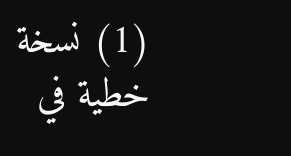(1) نسخة خطية في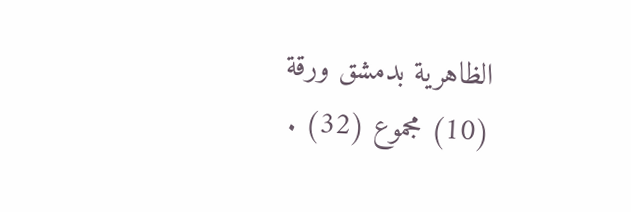الظاهرية بدمشق ورقة (10) مجموع (32) .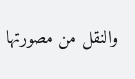والنقل من مصورتها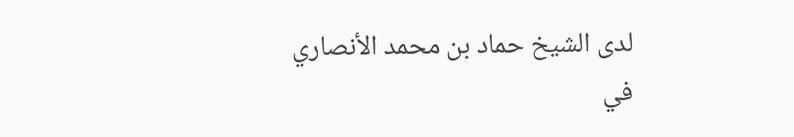لدى الشيخ حماد بن محمد الأنصاري في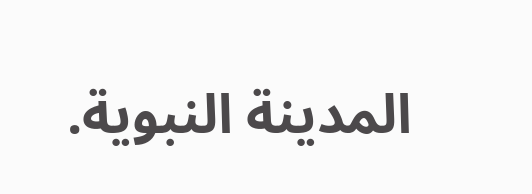المدينة النبوية.